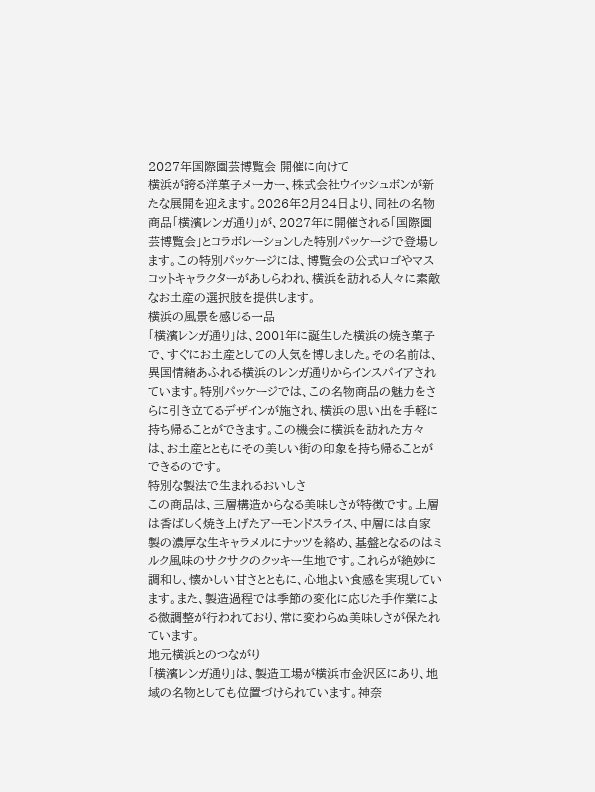2027年国際園芸博覧会 開催に向けて
横浜が誇る洋菓子メーカー、株式会社ウイッシュボンが新たな展開を迎えます。2026年2月24日より、同社の名物商品「横濱レンガ通り」が、2027年に開催される「国際園芸博覧会」とコラボレーションした特別パッケージで登場します。この特別パッケージには、博覧会の公式ロゴやマスコットキャラクターがあしらわれ、横浜を訪れる人々に素敵なお土産の選択肢を提供します。
横浜の風景を感じる一品
「横濱レンガ通り」は、2001年に誕生した横浜の焼き菓子で、すぐにお土産としての人気を博しました。その名前は、異国情緒あふれる横浜のレンガ通りからインスパイアされています。特別パッケージでは、この名物商品の魅力をさらに引き立てるデザインが施され、横浜の思い出を手軽に持ち帰ることができます。この機会に横浜を訪れた方々は、お土産とともにその美しい街の印象を持ち帰ることができるのです。
特別な製法で生まれるおいしさ
この商品は、三層構造からなる美味しさが特徴です。上層は香ばしく焼き上げたアーモンドスライス、中層には自家製の濃厚な生キャラメルにナッツを絡め、基盤となるのはミルク風味のサクサクのクッキー生地です。これらが絶妙に調和し、懐かしい甘さとともに、心地よい食感を実現しています。また、製造過程では季節の変化に応じた手作業による微調整が行われており、常に変わらぬ美味しさが保たれています。
地元横浜とのつながり
「横濱レンガ通り」は、製造工場が横浜市金沢区にあり、地域の名物としても位置づけられています。神奈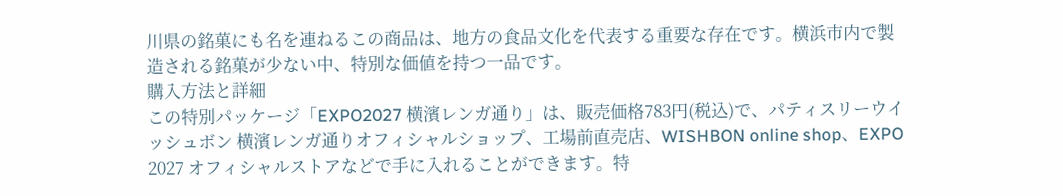川県の銘菓にも名を連ねるこの商品は、地方の食品文化を代表する重要な存在です。横浜市内で製造される銘菓が少ない中、特別な価値を持つ一品です。
購入方法と詳細
この特別パッケージ「EXPO2027 横濱レンガ通り」は、販売価格783円(税込)で、パティスリーウイッシュボン 横濱レンガ通りオフィシャルショップ、工場前直売店、WISHBON online shop、EXPO 2027 オフィシャルストアなどで手に入れることができます。特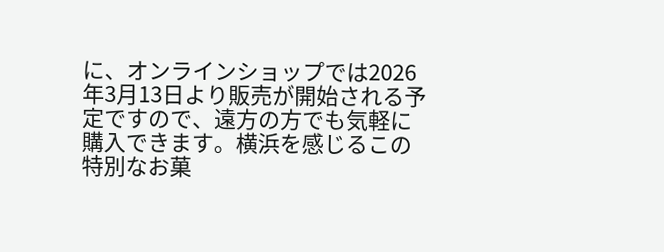に、オンラインショップでは2026年3月13日より販売が開始される予定ですので、遠方の方でも気軽に購入できます。横浜を感じるこの特別なお菓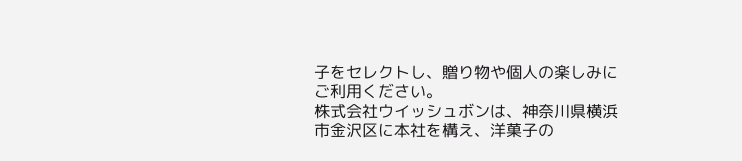子をセレクトし、贈り物や個人の楽しみにご利用ください。
株式会社ウイッシュボンは、神奈川県横浜市金沢区に本社を構え、洋菓子の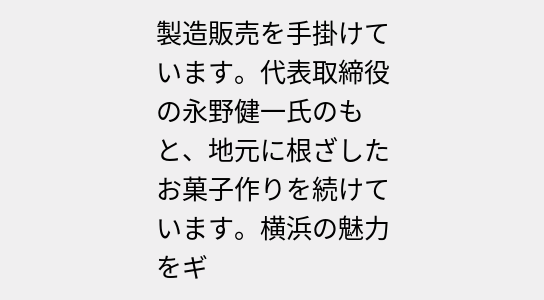製造販売を手掛けています。代表取締役の永野健一氏のもと、地元に根ざしたお菓子作りを続けています。横浜の魅力をギ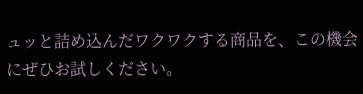ュッと詰め込んだワクワクする商品を、この機会にぜひお試しください。